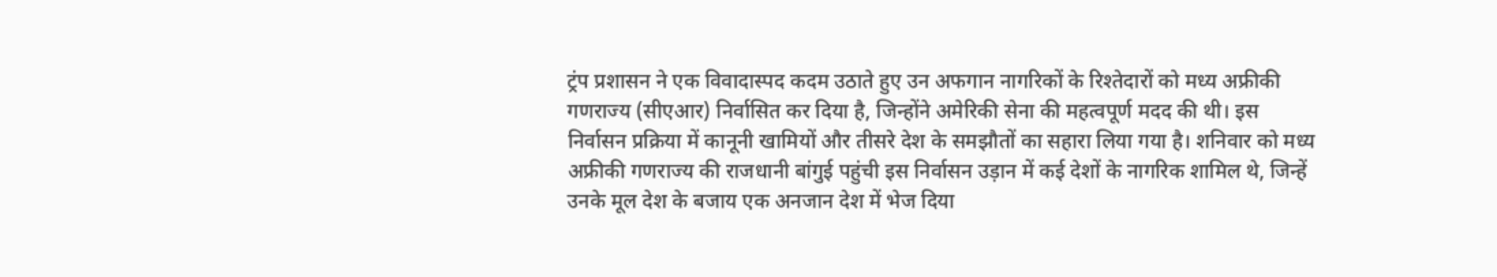ट्रंप प्रशासन ने एक विवादास्पद कदम उठाते हुए उन अफगान नागरिकों के रिश्तेदारों को मध्य अफ्रीकी गणराज्य (सीएआर) निर्वासित कर दिया है, जिन्होंने अमेरिकी सेना की महत्वपूर्ण मदद की थी। इस निर्वासन प्रक्रिया में कानूनी खामियों और तीसरे देश के समझौतों का सहारा लिया गया है। शनिवार को मध्य अफ्रीकी गणराज्य की राजधानी बांगुई पहुंची इस निर्वासन उड़ान में कई देशों के नागरिक शामिल थे, जिन्हें उनके मूल देश के बजाय एक अनजान देश में भेज दिया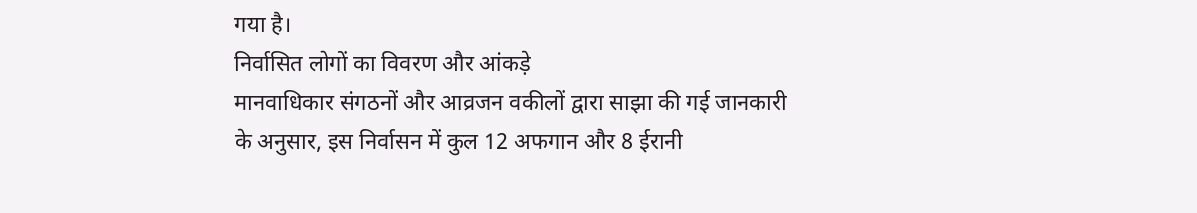गया है।
निर्वासित लोगों का विवरण और आंकड़े
मानवाधिकार संगठनों और आव्रजन वकीलों द्वारा साझा की गई जानकारी के अनुसार, इस निर्वासन में कुल 12 अफगान और 8 ईरानी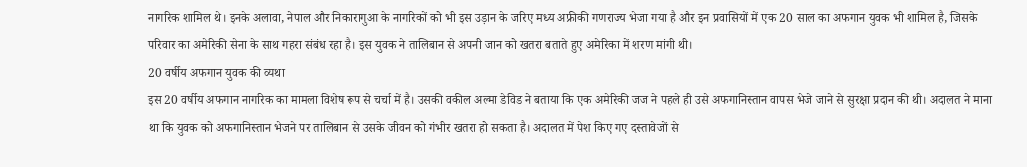नागरिक शामिल थे। इनके अलावा, नेपाल और निकारागुआ के नागरिकों को भी इस उड़ान के जरिए मध्य अफ्रीकी गणराज्य भेजा गया है और इन प्रवासियों में एक 20 साल का अफगान युवक भी शामिल है, जिसके परिवार का अमेरिकी सेना के साथ गहरा संबंध रहा है। इस युवक ने तालिबान से अपनी जान को खतरा बताते हुए अमेरिका में शरण मांगी थी।
20 वर्षीय अफगान युवक की व्यथा
इस 20 वर्षीय अफगान नागरिक का मामला विशेष रूप से चर्चा में है। उसकी वकील अल्मा डेविड ने बताया कि एक अमेरिकी जज ने पहले ही उसे अफगानिस्तान वापस भेजे जाने से सुरक्षा प्रदान की थी। अदालत ने माना था कि युवक को अफगानिस्तान भेजने पर तालिबान से उसके जीवन को गंभीर खतरा हो सकता है। अदालत में पेश किए गए दस्तावेजों से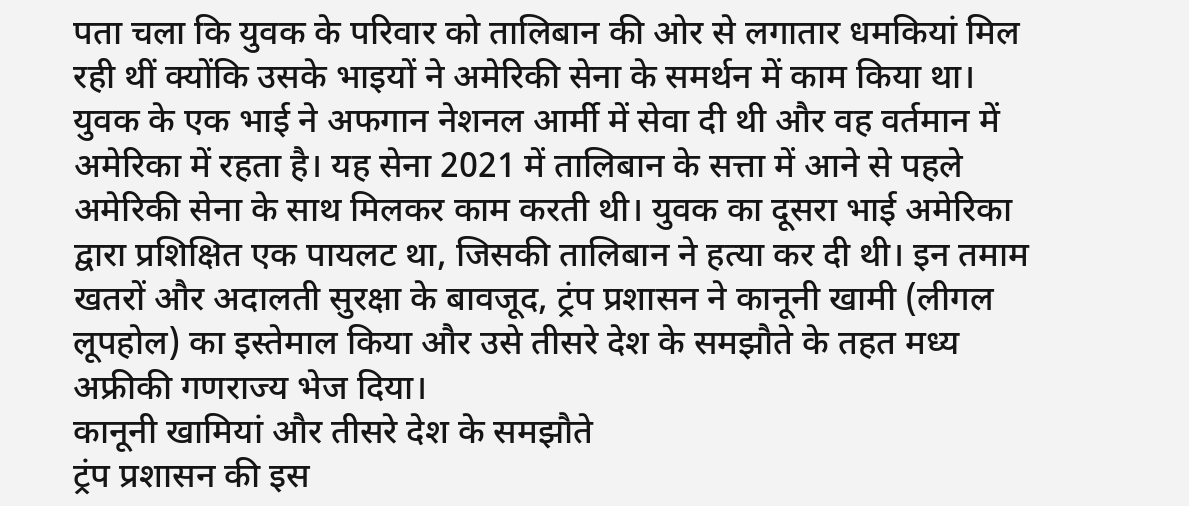पता चला कि युवक के परिवार को तालिबान की ओर से लगातार धमकियां मिल रही थीं क्योंकि उसके भाइयों ने अमेरिकी सेना के समर्थन में काम किया था।
युवक के एक भाई ने अफगान नेशनल आर्मी में सेवा दी थी और वह वर्तमान में अमेरिका में रहता है। यह सेना 2021 में तालिबान के सत्ता में आने से पहले अमेरिकी सेना के साथ मिलकर काम करती थी। युवक का दूसरा भाई अमेरिका द्वारा प्रशिक्षित एक पायलट था, जिसकी तालिबान ने हत्या कर दी थी। इन तमाम खतरों और अदालती सुरक्षा के बावजूद, ट्रंप प्रशासन ने कानूनी खामी (लीगल लूपहोल) का इस्तेमाल किया और उसे तीसरे देश के समझौते के तहत मध्य अफ्रीकी गणराज्य भेज दिया।
कानूनी खामियां और तीसरे देश के समझौते
ट्रंप प्रशासन की इस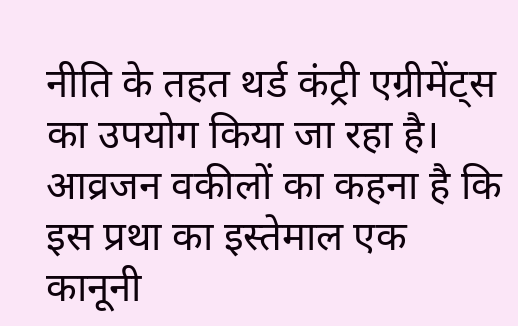नीति के तहत थर्ड कंट्री एग्रीमेंट्स का उपयोग किया जा रहा है। आव्रजन वकीलों का कहना है कि इस प्रथा का इस्तेमाल एक कानूनी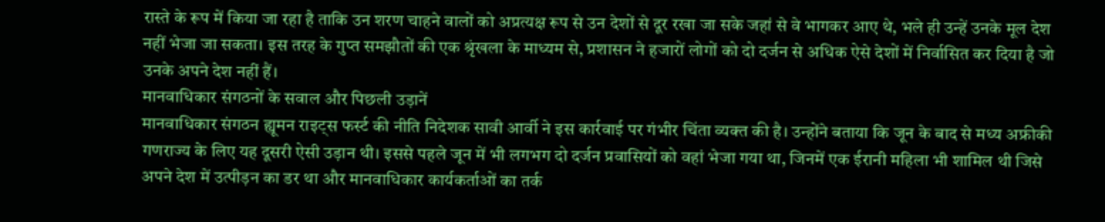रास्ते के रूप में किया जा रहा है ताकि उन शरण चाहने वालों को अप्रत्यक्ष रूप से उन देशों से दूर रखा जा सके जहां से वे भागकर आए थे, भले ही उन्हें उनके मूल देश नहीं भेजा जा सकता। इस तरह के गुप्त समझौतों की एक श्रृंखला के माध्यम से, प्रशासन ने हजारों लोगों को दो दर्जन से अधिक ऐसे देशों में निर्वासित कर दिया है जो उनके अपने देश नहीं हैं।
मानवाधिकार संगठनों के सवाल और पिछली उड़ानें
मानवाधिकार संगठन ह्यूमन राइट्स फर्स्ट की नीति निदेशक सावी आर्वी ने इस कार्रवाई पर गंभीर चिंता व्यक्त की है। उन्होंने बताया कि जून के बाद से मध्य अफ्रीकी गणराज्य के लिए यह दूसरी ऐसी उड़ान थी। इससे पहले जून में भी लगभग दो दर्जन प्रवासियों को वहां भेजा गया था, जिनमें एक ईरानी महिला भी शामिल थी जिसे अपने देश में उत्पीड़न का डर था और मानवाधिकार कार्यकर्ताओं का तर्क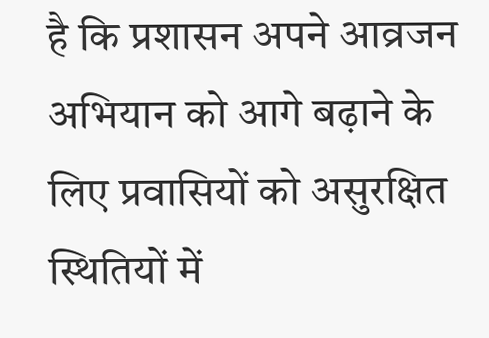है कि प्रशासन अपने आव्रजन अभियान को आगे बढ़ाने के लिए प्रवासियों को असुरक्षित स्थितियों में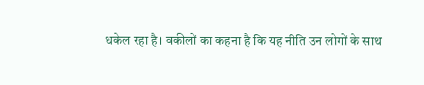धकेल रहा है। वकीलों का कहना है कि यह नीति उन लोगों के साथ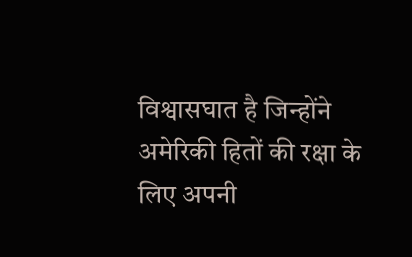विश्वासघात है जिन्होंने अमेरिकी हितों की रक्षा के लिए अपनी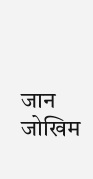जान जोखिम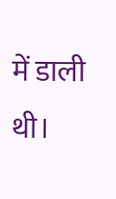में डाली थी।